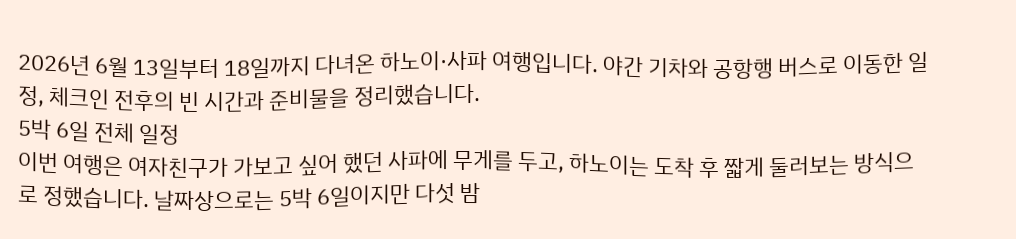2026년 6월 13일부터 18일까지 다녀온 하노이·사파 여행입니다. 야간 기차와 공항행 버스로 이동한 일정, 체크인 전후의 빈 시간과 준비물을 정리했습니다.
5박 6일 전체 일정
이번 여행은 여자친구가 가보고 싶어 했던 사파에 무게를 두고, 하노이는 도착 후 짧게 둘러보는 방식으로 정했습니다. 날짜상으로는 5박 6일이지만 다섯 밤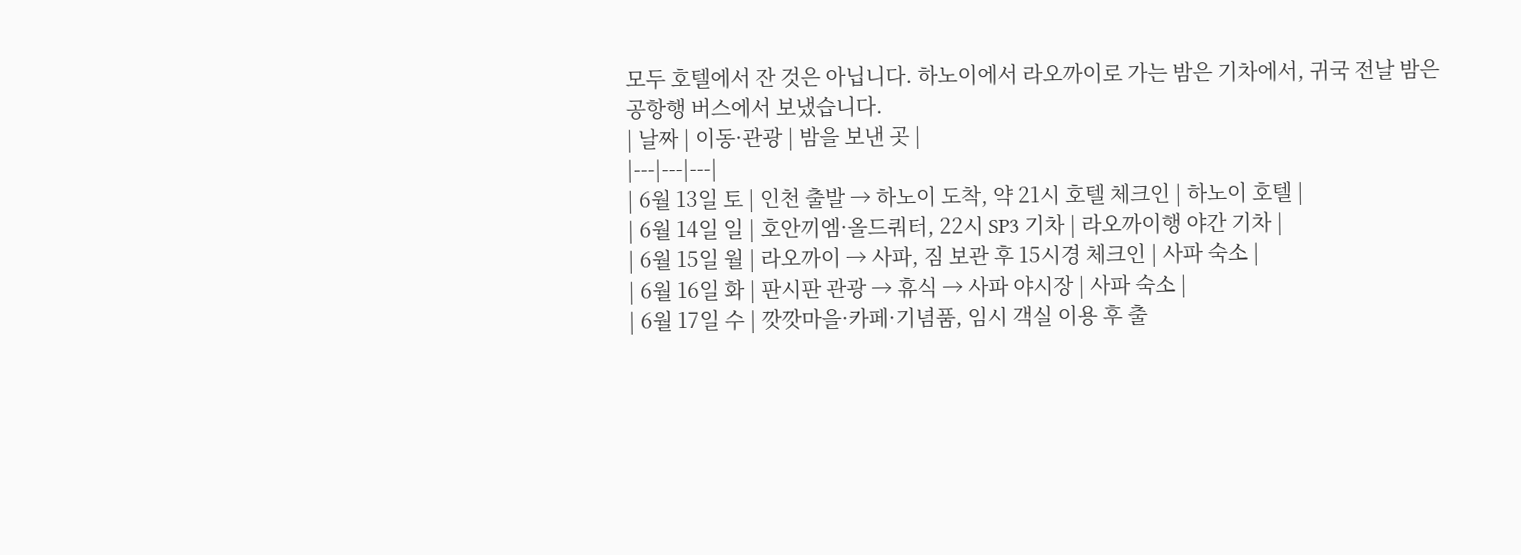모두 호텔에서 잔 것은 아닙니다. 하노이에서 라오까이로 가는 밤은 기차에서, 귀국 전날 밤은 공항행 버스에서 보냈습니다.
| 날짜 | 이동·관광 | 밤을 보낸 곳 |
|---|---|---|
| 6월 13일 토 | 인천 출발 → 하노이 도착, 약 21시 호텔 체크인 | 하노이 호텔 |
| 6월 14일 일 | 호안끼엠·올드쿼터, 22시 SP3 기차 | 라오까이행 야간 기차 |
| 6월 15일 월 | 라오까이 → 사파, 짐 보관 후 15시경 체크인 | 사파 숙소 |
| 6월 16일 화 | 판시판 관광 → 휴식 → 사파 야시장 | 사파 숙소 |
| 6월 17일 수 | 깟깟마을·카페·기념품, 임시 객실 이용 후 출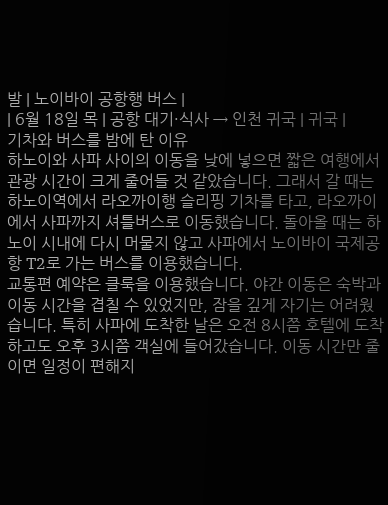발 | 노이바이 공항행 버스 |
| 6월 18일 목 | 공항 대기·식사 → 인천 귀국 | 귀국 |
기차와 버스를 밤에 탄 이유
하노이와 사파 사이의 이동을 낮에 넣으면 짧은 여행에서 관광 시간이 크게 줄어들 것 같았습니다. 그래서 갈 때는 하노이역에서 라오까이행 슬리핑 기차를 타고, 라오까이에서 사파까지 셔틀버스로 이동했습니다. 돌아올 때는 하노이 시내에 다시 머물지 않고 사파에서 노이바이 국제공항 T2로 가는 버스를 이용했습니다.
교통편 예약은 클룩을 이용했습니다. 야간 이동은 숙박과 이동 시간을 겹칠 수 있었지만, 잠을 깊게 자기는 어려웠습니다. 특히 사파에 도착한 날은 오전 8시쯤 호텔에 도착하고도 오후 3시쯤 객실에 들어갔습니다. 이동 시간만 줄이면 일정이 편해지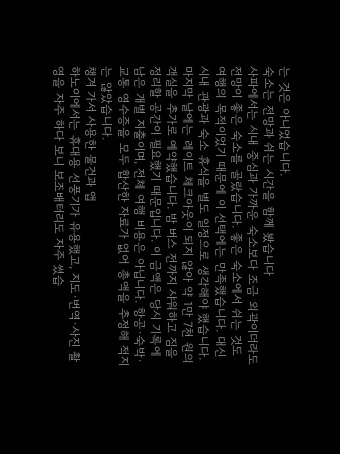는 것은 아니었습니다.
숙소는 전망과 쉬는 시간을 함께 봤습니다
사파에서는 시내 중심과 가까운 숙소보다 조금 외곽이더라도 전망이 좋은 숙소를 골랐습니다. 좋은 숙소에서 쉬는 것도 여행의 목적이었기 때문에 이 선택에는 만족했습니다. 대신 시내 관광과 숙소 휴식을 별도 일정으로 생각해야 했습니다.
마지막 날에는 레이트 체크아웃이 되지 않아 약 1만 7천 원의 객실을 추가로 예약했습니다. 밤 버스 전까지 샤워하고 짐을 정리할 공간이 필요했기 때문입니다. 이 금액은 당시 기록에 남은 개별 지출이며, 전체 여행 비용은 아닙니다. 항공·숙박·교통 영수증을 모두 합산한 자료가 없어 총액을 추정해 적지는 않았습니다.
챙겨 가서 사용한 물건과 앱
하노이에서는 휴대용 선풍기가 유용했고, 지도·번역·사진 촬영을 자주 하다 보니 보조배터리도 자주 썼습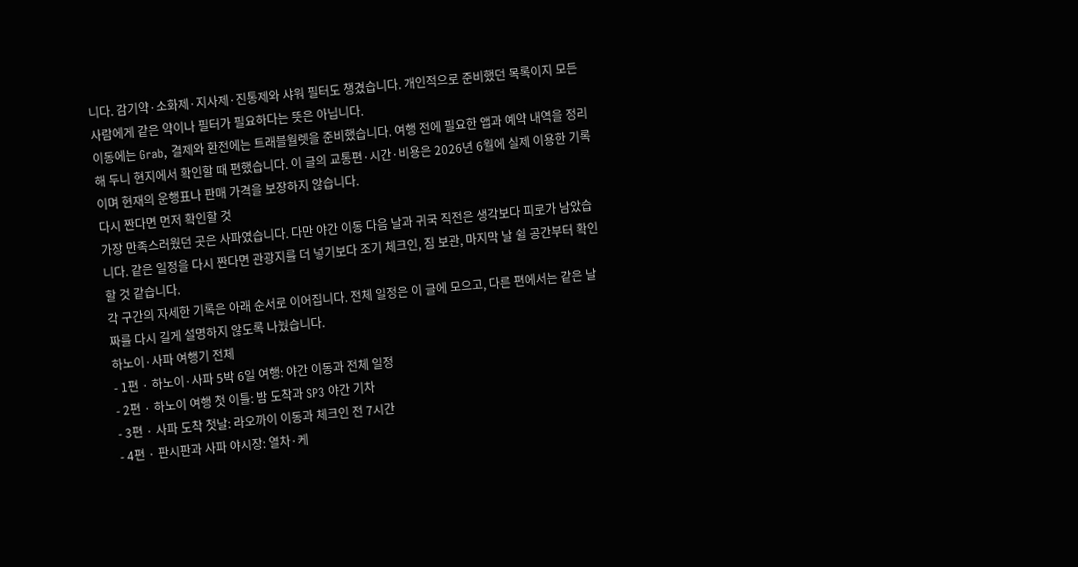니다. 감기약·소화제·지사제·진통제와 샤워 필터도 챙겼습니다. 개인적으로 준비했던 목록이지 모든 사람에게 같은 약이나 필터가 필요하다는 뜻은 아닙니다.
이동에는 Grab, 결제와 환전에는 트래블월렛을 준비했습니다. 여행 전에 필요한 앱과 예약 내역을 정리해 두니 현지에서 확인할 때 편했습니다. 이 글의 교통편·시간·비용은 2026년 6월에 실제 이용한 기록이며 현재의 운행표나 판매 가격을 보장하지 않습니다.
다시 짠다면 먼저 확인할 것
가장 만족스러웠던 곳은 사파였습니다. 다만 야간 이동 다음 날과 귀국 직전은 생각보다 피로가 남았습니다. 같은 일정을 다시 짠다면 관광지를 더 넣기보다 조기 체크인, 짐 보관, 마지막 날 쉴 공간부터 확인할 것 같습니다.
각 구간의 자세한 기록은 아래 순서로 이어집니다. 전체 일정은 이 글에 모으고, 다른 편에서는 같은 날짜를 다시 길게 설명하지 않도록 나눴습니다.
하노이·사파 여행기 전체
- 1편 · 하노이·사파 5박 6일 여행: 야간 이동과 전체 일정
- 2편 · 하노이 여행 첫 이틀: 밤 도착과 SP3 야간 기차
- 3편 · 사파 도착 첫날: 라오까이 이동과 체크인 전 7시간
- 4편 · 판시판과 사파 야시장: 열차·케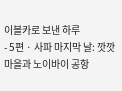이블카로 보낸 하루
- 5편 · 사파 마지막 날: 깟깟마을과 노이바이 공항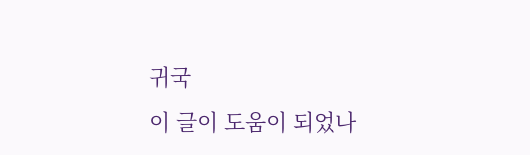귀국
이 글이 도움이 되었나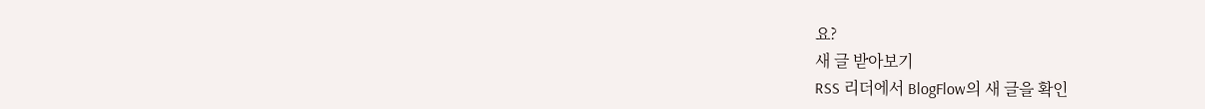요?
새 글 받아보기
RSS 리더에서 BlogFlow의 새 글을 확인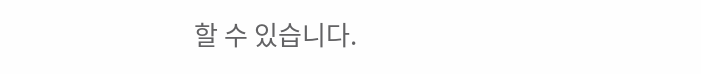할 수 있습니다.